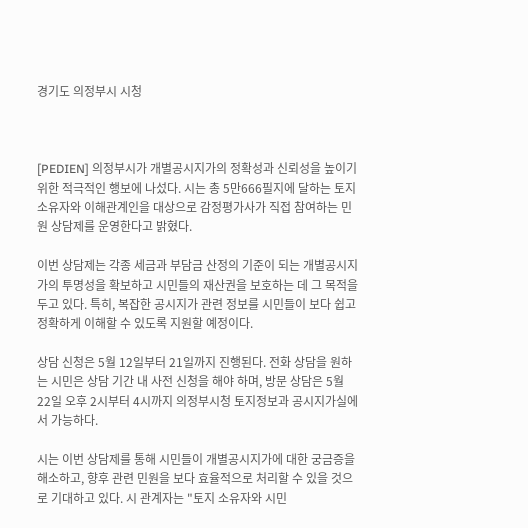경기도 의정부시 시청



[PEDIEN] 의정부시가 개별공시지가의 정확성과 신뢰성을 높이기 위한 적극적인 행보에 나섰다. 시는 총 5만666필지에 달하는 토지 소유자와 이해관계인을 대상으로 감정평가사가 직접 참여하는 민원 상담제를 운영한다고 밝혔다.

이번 상담제는 각종 세금과 부담금 산정의 기준이 되는 개별공시지가의 투명성을 확보하고 시민들의 재산권을 보호하는 데 그 목적을 두고 있다. 특히, 복잡한 공시지가 관련 정보를 시민들이 보다 쉽고 정확하게 이해할 수 있도록 지원할 예정이다.

상담 신청은 5월 12일부터 21일까지 진행된다. 전화 상담을 원하는 시민은 상담 기간 내 사전 신청을 해야 하며, 방문 상담은 5월 22일 오후 2시부터 4시까지 의정부시청 토지정보과 공시지가실에서 가능하다.

시는 이번 상담제를 통해 시민들이 개별공시지가에 대한 궁금증을 해소하고, 향후 관련 민원을 보다 효율적으로 처리할 수 있을 것으로 기대하고 있다. 시 관계자는 "토지 소유자와 시민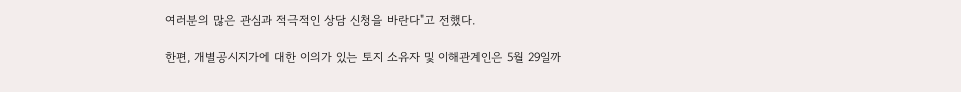여러분의 많은 관심과 적극적인 상담 신청을 바란다"고 전했다.

한편, 개별공시지가에 대한 이의가 있는 토지 소유자 및 이해관계인은 5월 29일까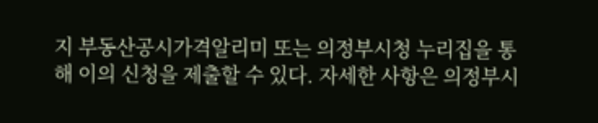지 부동산공시가격알리미 또는 의정부시청 누리집을 통해 이의 신청을 제출할 수 있다. 자세한 사항은 의정부시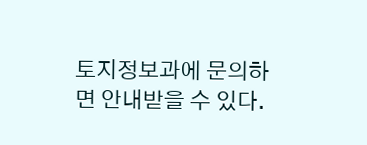토지정보과에 문의하면 안내받을 수 있다.